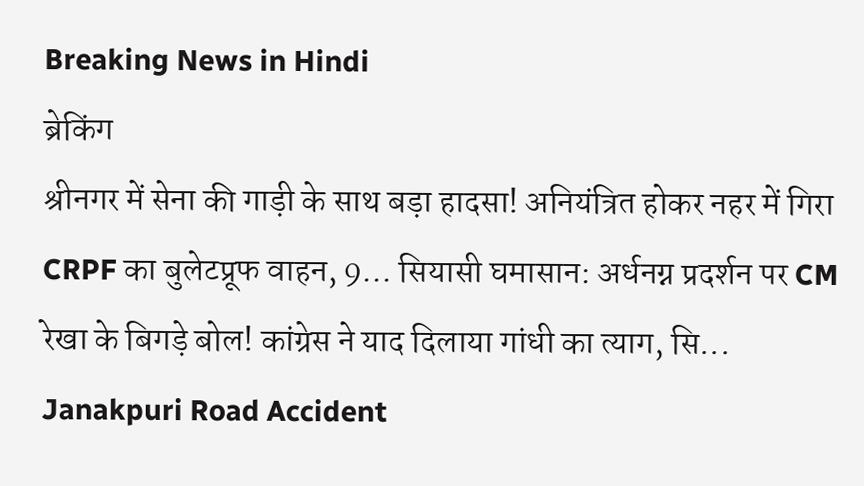Breaking News in Hindi
ब्रेकिंग
श्रीनगर में सेना की गाड़ी के साथ बड़ा हादसा! अनियंत्रित होकर नहर में गिरा CRPF का बुलेटप्रूफ वाहन, 9... सियासी घमासान: अर्धनग्न प्रदर्शन पर CM रेखा के बिगड़े बोल! कांग्रेस ने याद दिलाया गांधी का त्याग, सि... Janakpuri Road Accident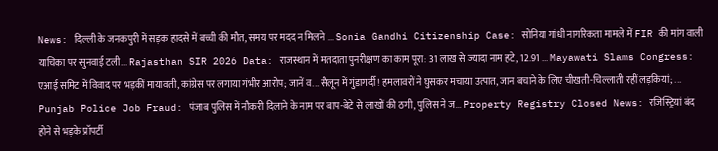News: दिल्ली के जनकपुरी में सड़क हादसे में बच्ची की मौत, समय पर मदद न मिलने ... Sonia Gandhi Citizenship Case: सोनिया गांधी नागरिकता मामले में FIR की मांग वाली याचिका पर सुनवाई टली... Rajasthan SIR 2026 Data: राजस्थान में मतदाता पुनरीक्षण का काम पूरा: 31 लाख से ज्यादा नाम हटे, 12.91 ... Mayawati Slams Congress: एआई समिट में विवाद पर भड़कीं मायावती, कांग्रेस पर लगाया गंभीर आरोप; जानें व... सैलून में गुंडागर्दी! हमलावरों ने घुसकर मचाया उत्पात, जान बचाने के लिए चीखती-चिल्लाती रहीं लड़कियां; ... Punjab Police Job Fraud: पंजाब पुलिस में नौकरी दिलाने के नाम पर बाप-बेटे से लाखों की ठगी, पुलिस ने ज... Property Registry Closed News: रजिस्ट्रियां बंद होने से भड़के प्रॉपर्टी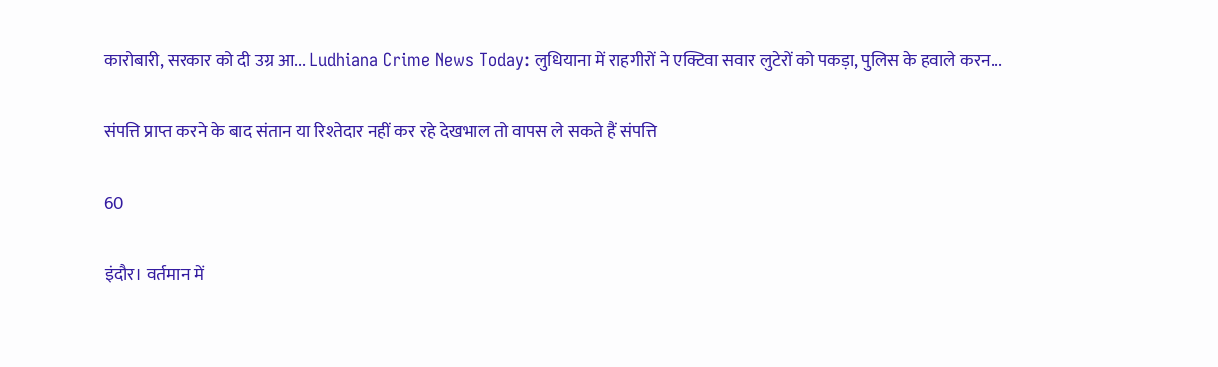कारोबारी, सरकार को दी उग्र आ... Ludhiana Crime News Today: लुधियाना में राहगीरों ने एक्टिवा सवार लुटेरों को पकड़ा, पुलिस के हवाले करन...

संपत्ति प्राप्त करने के बाद संतान या रिश्तेदार नहीं कर रहे देखभाल तो वापस ले सकते हैं संपत्ति

60

इंदौर। वर्तमान में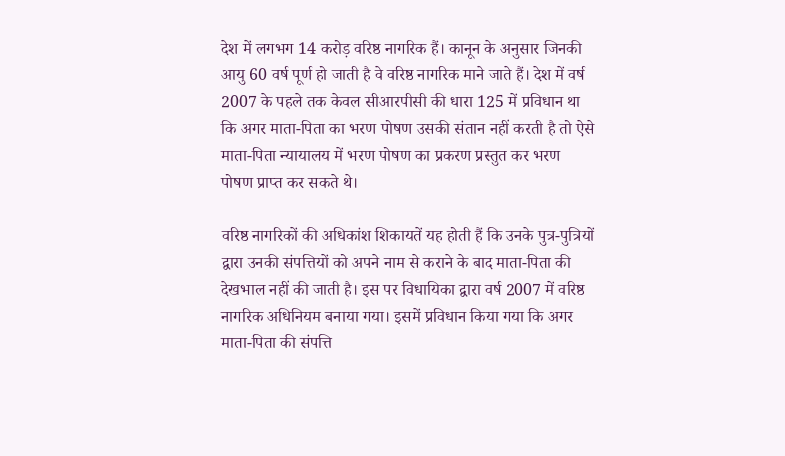देश में लगभग 14 करोड़ वरिष्ठ नागरिक हैं। कानून के अनुसार जिनकी आयु 60 वर्ष पूर्ण हो जाती है वे वरिष्ठ नागरिक माने जाते हैं। देश में वर्ष 2007 के पहले तक केवल सीआरपीसी की धारा 125 में प्रविधान था कि अगर माता-पिता का भरण पोषण उसकी संतान नहीं करती है तो ऐसे माता-पिता न्यायालय में भरण पोषण का प्रकरण प्रस्तुत कर भरण पोषण प्राप्त कर सकते थे।

वरिष्ठ नागरिकों की अधिकांश शिकायतें यह होती हैं कि उनके पुत्र-पुत्रियों द्वारा उनकी संपत्तियों को अपने नाम से कराने के बाद माता-पिता की देखभाल नहीं की जाती है। इस पर विधायिका द्वारा वर्ष 2007 में वरिष्ठ नागरिक अधिनियम बनाया गया। इसमें प्रविधान किया गया कि अगर माता-पिता की संपत्ति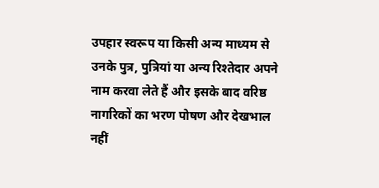उपहार स्वरूप या किसी अन्य माध्यम से उनके पुत्र, पुत्रियां या अन्य रिश्तेदार अपने नाम करवा लेते हैं और इसके बाद वरिष्ठ नागरिकों का भरण पोषण और देखभाल नहीं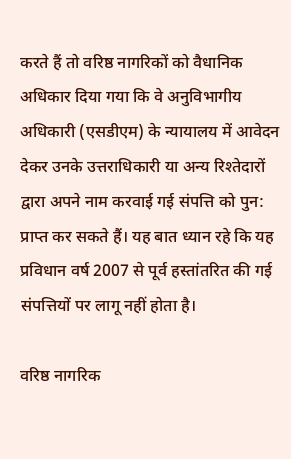करते हैं तो वरिष्ठ नागरिकों को वैधानिक अधिकार दिया गया कि वे अनुविभागीय अधिकारी (एसडीएम) के न्यायालय में आवेदन देकर उनके उत्तराधिकारी या अन्य रिश्तेदारों द्वारा अपने नाम करवाई गई संपत्ति को पुन: प्राप्त कर सकते हैं। यह बात ध्यान रहे कि यह प्रविधान वर्ष 2007 से पूर्व हस्तांतरित की गई संपत्तियों पर लागू नहीं होता है।

वरिष्ठ नागरिक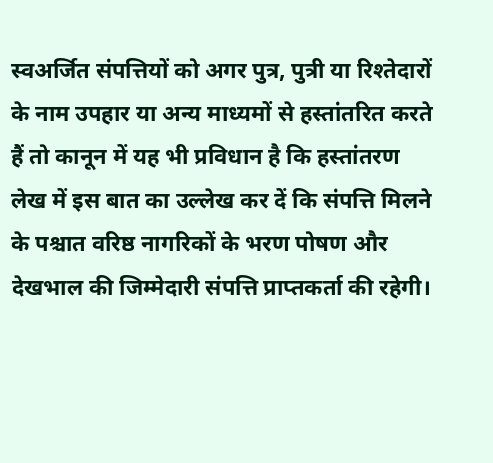स्वअर्जित संपत्तियों को अगर पुत्र, पुत्री या रिश्तेदारों के नाम उपहार या अन्य माध्यमों से हस्तांतरित करते हैं तो कानून में यह भी प्रविधान है कि हस्तांतरण लेख में इस बात का उल्लेख कर दें कि संपत्ति मिलने के पश्चात वरिष्ठ नागरिकों के भरण पोषण और देखभाल की जिम्मेदारी संपत्ति प्राप्तकर्ता की रहेगी।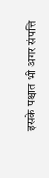इसके पश्चात भी अगर संपत्ति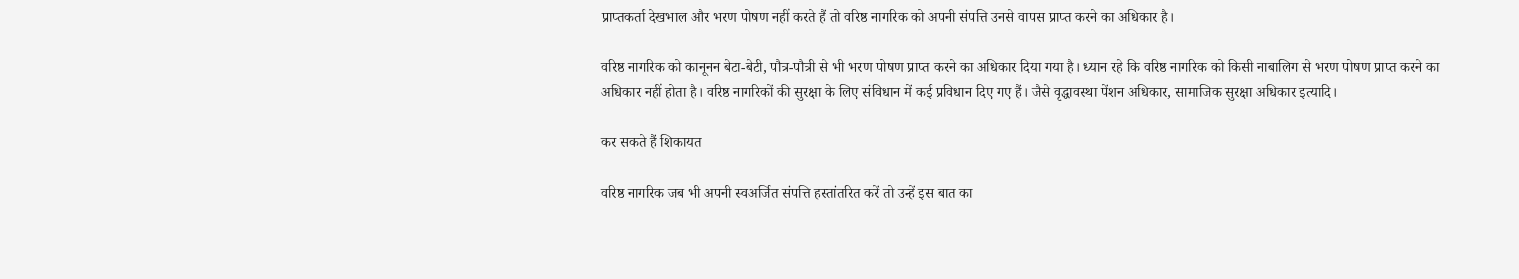प्राप्तकर्ता देखभाल और भरण पोषण नहीं करते हैं तो वरिष्ठ नागरिक को अपनी संपत्ति उनसे वापस प्राप्त करने का अधिकार है।

वरिष्ठ नागरिक को कानूनन बेटा-बेटी, पौत्र-पौत्री से भी भरण पोषण प्राप्त करने का अधिकार दिया गया है। ध्यान रहे कि वरिष्ठ नागरिक को किसी नाबालिग से भरण पोषण प्राप्त करने का अधिकार नहीं होता है। वरिष्ठ नागरिकों की सुरक्षा के लिए संविधान में कई प्रविधान दिए गए हैं। जैसे वृद्धावस्था पेंशन अधिकार, सामाजिक सुरक्षा अधिकार इत्यादि।

कर सकते हैं शिकायत

वरिष्ठ नागरिक जब भी अपनी स्वअर्जित संपत्ति हस्तांतरित करें तो उन्हें इस बात का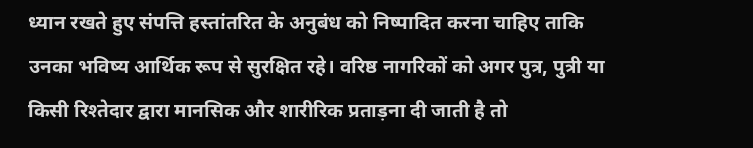ध्यान रखते हुए संपत्ति हस्तांतरित के अनुबंध को निष्पादित करना चाहिए ताकि उनका भविष्य आर्थिक रूप से सुरक्षित रहे। वरिष्ठ नागरिकों को अगर पुत्र, पुत्री या किसी रिश्तेदार द्वारा मानसिक और शारीरिक प्रताड़ना दी जाती है तो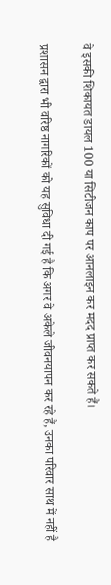वे इसकी शिकायत डायल 100 या सिटीजन काप पर आनलाइन कर मदद प्राप्त कर सकते हैं।

प्रशासन द्वारा भी वरिष्ठ नागरिकों को यह सुविधा दी गई है कि अगर वे अकेले जीवनयापन कर रहे हैं, उनका परिवार साथ में नहीं है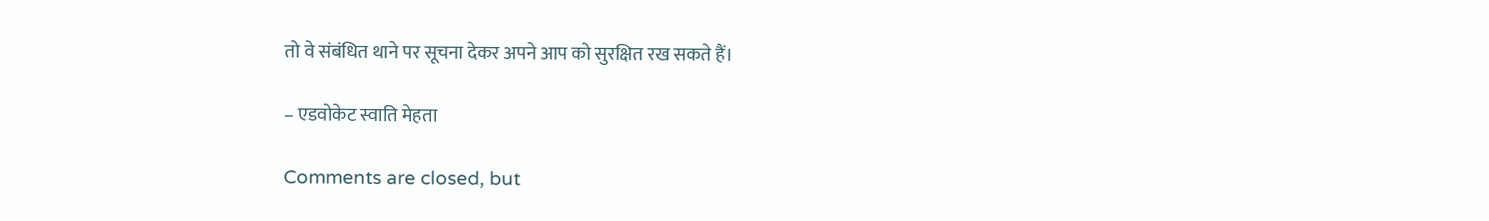तो वे संबंधित थाने पर सूचना देकर अपने आप को सुरक्षित रख सकते हैं।

– एडवोकेट स्वाति मेहता

Comments are closed, but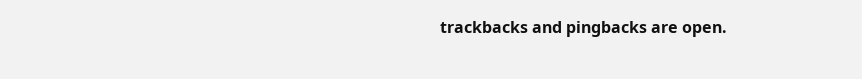trackbacks and pingbacks are open.